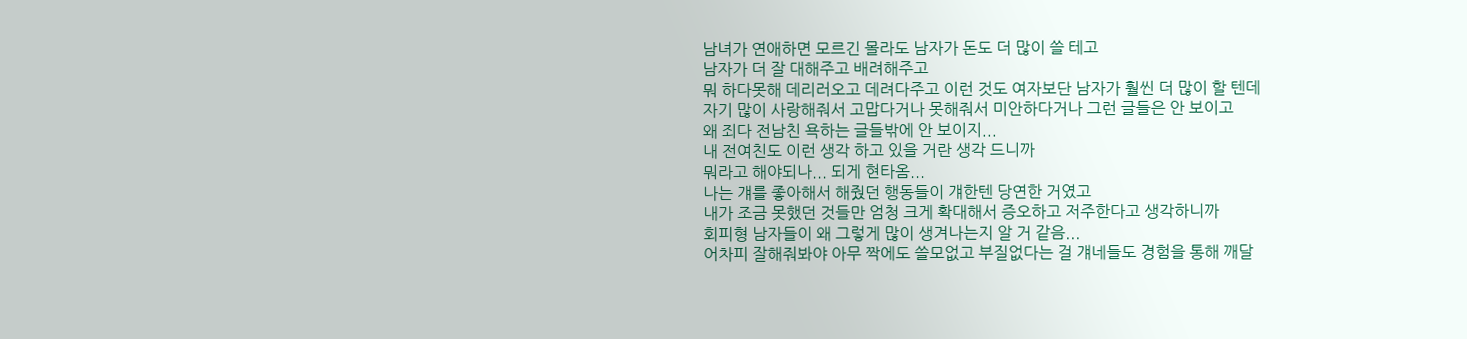남녀가 연애하면 모르긴 몰라도 남자가 돈도 더 많이 쓸 테고
남자가 더 잘 대해주고 배려해주고
뭐 하다못해 데리러오고 데려다주고 이런 것도 여자보단 남자가 훨씬 더 많이 할 텐데
자기 많이 사랑해줘서 고맙다거나 못해줘서 미안하다거나 그런 글들은 안 보이고
왜 죄다 전남친 욕하는 글들밖에 안 보이지...
내 전여친도 이런 생각 하고 있을 거란 생각 드니까
뭐라고 해야되나... 되게 현타옴...
나는 걔를 좋아해서 해줬던 행동들이 걔한텐 당연한 거였고
내가 조금 못했던 것들만 엄청 크게 확대해서 증오하고 저주한다고 생각하니까
회피형 남자들이 왜 그렇게 많이 생겨나는지 알 거 같음...
어차피 잘해줘봐야 아무 짝에도 쓸모없고 부질없다는 걸 걔네들도 경험을 통해 깨달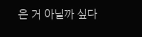은 거 아닐까 싶다